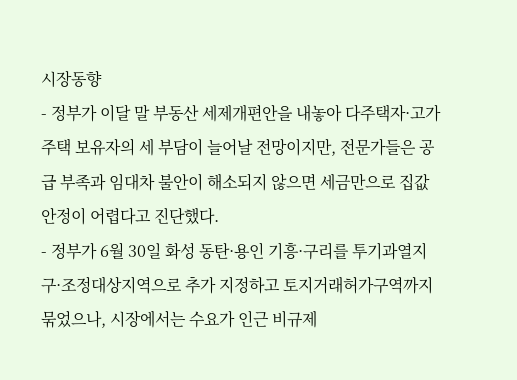시장동향
- 정부가 이달 말 부동산 세제개편안을 내놓아 다주택자·고가주택 보유자의 세 부담이 늘어날 전망이지만, 전문가들은 공급 부족과 임대차 불안이 해소되지 않으면 세금만으로 집값 안정이 어렵다고 진단했다.
- 정부가 6월 30일 화성 동탄·용인 기흥·구리를 투기과열지구·조정대상지역으로 추가 지정하고 토지거래허가구역까지 묶었으나, 시장에서는 수요가 인근 비규제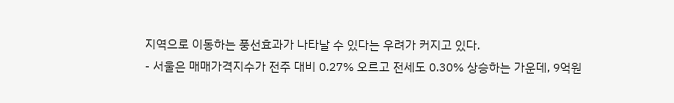지역으로 이동하는 풍선효과가 나타날 수 있다는 우려가 커지고 있다.
- 서울은 매매가격지수가 전주 대비 0.27% 오르고 전세도 0.30% 상승하는 가운데, 9억원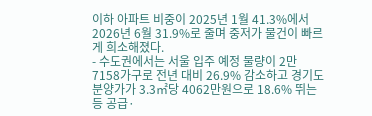이하 아파트 비중이 2025년 1월 41.3%에서 2026년 6월 31.9%로 줄며 중저가 물건이 빠르게 희소해졌다.
- 수도권에서는 서울 입주 예정 물량이 2만7158가구로 전년 대비 26.9% 감소하고 경기도 분양가가 3.3㎡당 4062만원으로 18.6% 뛰는 등 공급·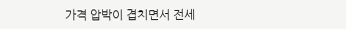가격 압박이 겹치면서 전세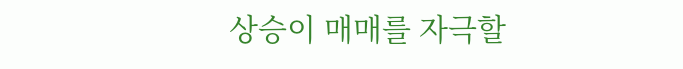상승이 매매를 자극할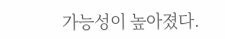가능성이 높아졌다.